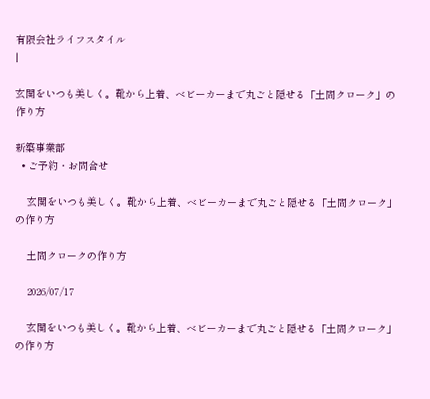有限会社ライフスタイル
|

玄関をいつも美しく。靴から上着、ベビーカーまで丸ごと隠せる「土間クローク」の作り方

新築事業部
  • ご予約・お問合せ

    玄関をいつも美しく。靴から上着、ベビーカーまで丸ごと隠せる「土間クローク」の作り方

    土間クロークの作り方

    2026/07/17

    玄関をいつも美しく。靴から上着、ベビーカーまで丸ごと隠せる「土間クローク」の作り方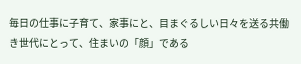毎日の仕事に子育て、家事にと、目まぐるしい日々を送る共働き世代にとって、住まいの「顔」である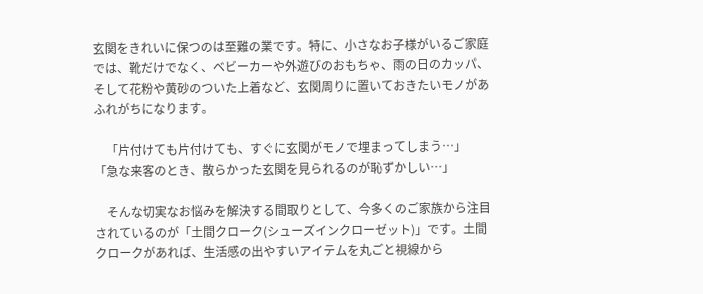玄関をきれいに保つのは至難の業です。特に、小さなお子様がいるご家庭では、靴だけでなく、ベビーカーや外遊びのおもちゃ、雨の日のカッパ、そして花粉や黄砂のついた上着など、玄関周りに置いておきたいモノがあふれがちになります。

    「片付けても片付けても、すぐに玄関がモノで埋まってしまう…」 「急な来客のとき、散らかった玄関を見られるのが恥ずかしい…」

    そんな切実なお悩みを解決する間取りとして、今多くのご家族から注目されているのが「土間クローク(シューズインクローゼット)」です。土間クロークがあれば、生活感の出やすいアイテムを丸ごと視線から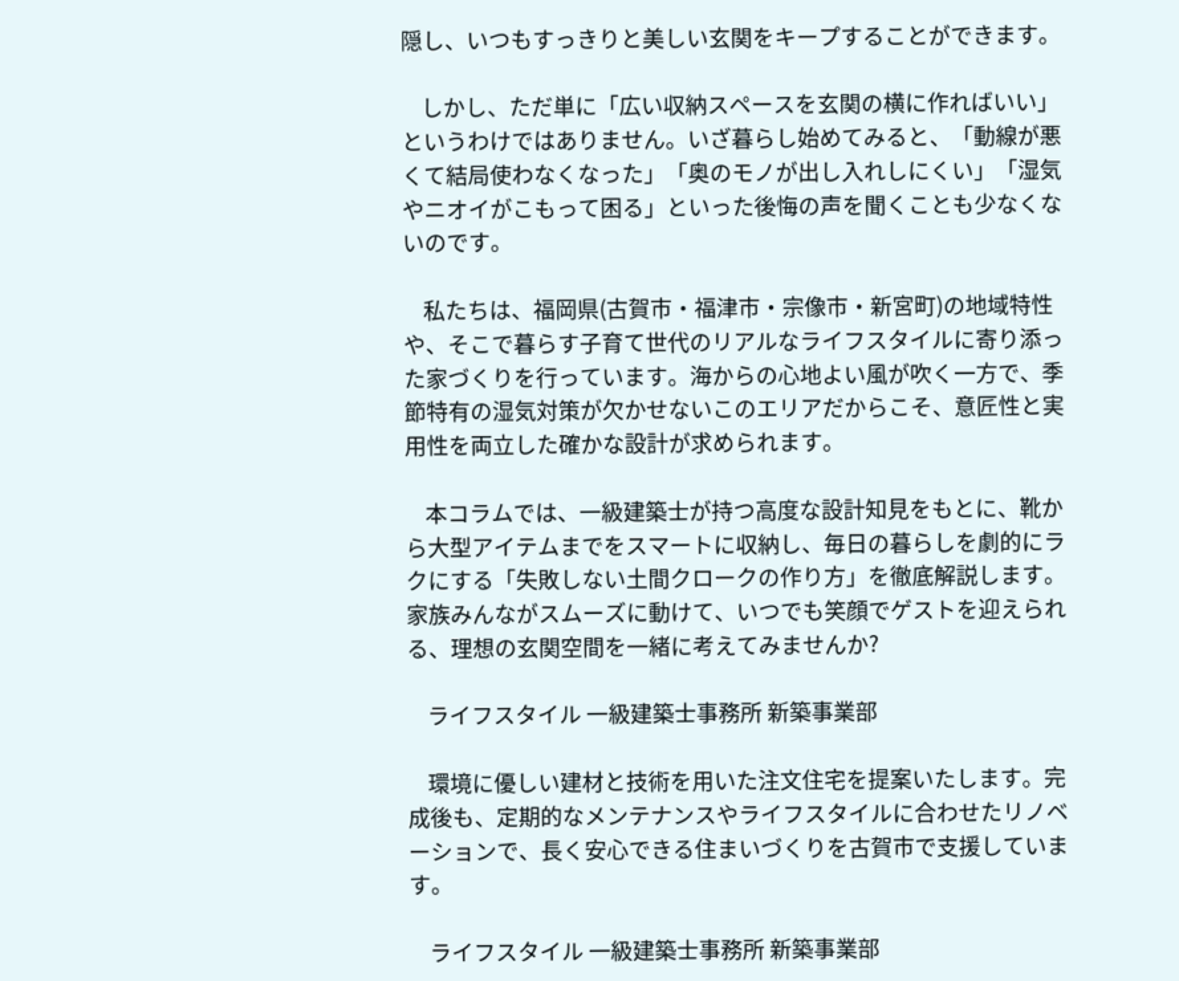隠し、いつもすっきりと美しい玄関をキープすることができます。

    しかし、ただ単に「広い収納スペースを玄関の横に作ればいい」というわけではありません。いざ暮らし始めてみると、「動線が悪くて結局使わなくなった」「奥のモノが出し入れしにくい」「湿気やニオイがこもって困る」といった後悔の声を聞くことも少なくないのです。

    私たちは、福岡県(古賀市・福津市・宗像市・新宮町)の地域特性や、そこで暮らす子育て世代のリアルなライフスタイルに寄り添った家づくりを行っています。海からの心地よい風が吹く一方で、季節特有の湿気対策が欠かせないこのエリアだからこそ、意匠性と実用性を両立した確かな設計が求められます。

    本コラムでは、一級建築士が持つ高度な設計知見をもとに、靴から大型アイテムまでをスマートに収納し、毎日の暮らしを劇的にラクにする「失敗しない土間クロークの作り方」を徹底解説します。家族みんながスムーズに動けて、いつでも笑顔でゲストを迎えられる、理想の玄関空間を一緒に考えてみませんか?

    ライフスタイル 一級建築士事務所 新築事業部

    環境に優しい建材と技術を用いた注文住宅を提案いたします。完成後も、定期的なメンテナンスやライフスタイルに合わせたリノベーションで、長く安心できる住まいづくりを古賀市で支援しています。

    ライフスタイル 一級建築士事務所 新築事業部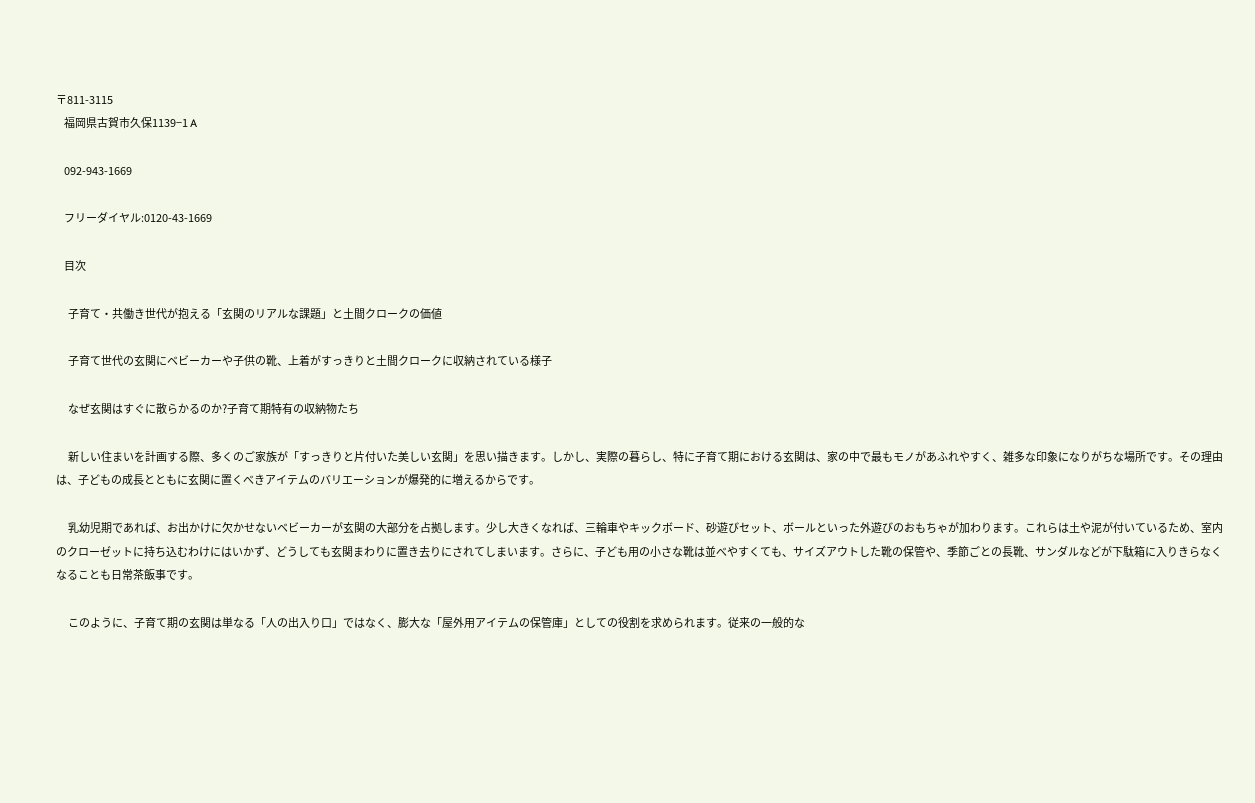〒811-3115
    福岡県古賀市久保1139−1 A

    092-943-1669

    フリーダイヤル:0120-43-1669

    目次

      子育て・共働き世代が抱える「玄関のリアルな課題」と土間クロークの価値

      子育て世代の玄関にベビーカーや子供の靴、上着がすっきりと土間クロークに収納されている様子

      なぜ玄関はすぐに散らかるのか?子育て期特有の収納物たち

      新しい住まいを計画する際、多くのご家族が「すっきりと片付いた美しい玄関」を思い描きます。しかし、実際の暮らし、特に子育て期における玄関は、家の中で最もモノがあふれやすく、雑多な印象になりがちな場所です。その理由は、子どもの成長とともに玄関に置くべきアイテムのバリエーションが爆発的に増えるからです。

      乳幼児期であれば、お出かけに欠かせないベビーカーが玄関の大部分を占拠します。少し大きくなれば、三輪車やキックボード、砂遊びセット、ボールといった外遊びのおもちゃが加わります。これらは土や泥が付いているため、室内のクローゼットに持ち込むわけにはいかず、どうしても玄関まわりに置き去りにされてしまいます。さらに、子ども用の小さな靴は並べやすくても、サイズアウトした靴の保管や、季節ごとの長靴、サンダルなどが下駄箱に入りきらなくなることも日常茶飯事です。

      このように、子育て期の玄関は単なる「人の出入り口」ではなく、膨大な「屋外用アイテムの保管庫」としての役割を求められます。従来の一般的な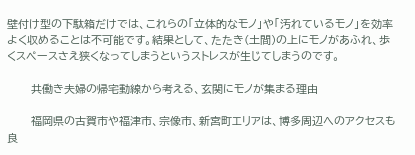壁付け型の下駄箱だけでは、これらの「立体的なモノ」や「汚れているモノ」を効率よく収めることは不可能です。結果として、たたき(土間)の上にモノがあふれ、歩くスペースさえ狭くなってしまうというストレスが生じてしまうのです。

      共働き夫婦の帰宅動線から考える、玄関にモノが集まる理由

      福岡県の古賀市や福津市、宗像市、新宮町エリアは、博多周辺へのアクセスも良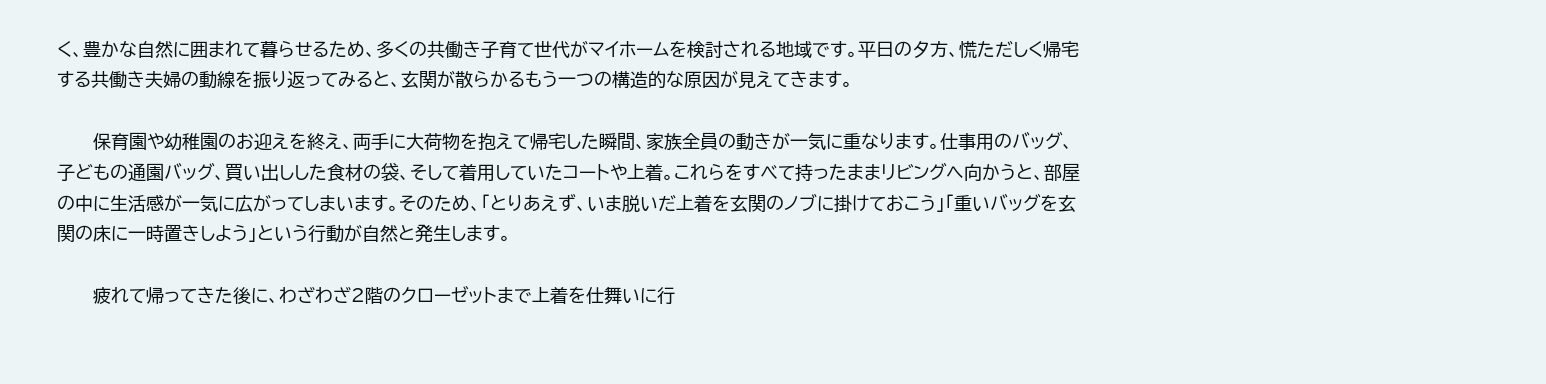く、豊かな自然に囲まれて暮らせるため、多くの共働き子育て世代がマイホームを検討される地域です。平日の夕方、慌ただしく帰宅する共働き夫婦の動線を振り返ってみると、玄関が散らかるもう一つの構造的な原因が見えてきます。

      保育園や幼稚園のお迎えを終え、両手に大荷物を抱えて帰宅した瞬間、家族全員の動きが一気に重なります。仕事用のバッグ、子どもの通園バッグ、買い出しした食材の袋、そして着用していたコートや上着。これらをすべて持ったままリビングへ向かうと、部屋の中に生活感が一気に広がってしまいます。そのため、「とりあえず、いま脱いだ上着を玄関のノブに掛けておこう」「重いバッグを玄関の床に一時置きしよう」という行動が自然と発生します。

      疲れて帰ってきた後に、わざわざ2階のクローゼットまで上着を仕舞いに行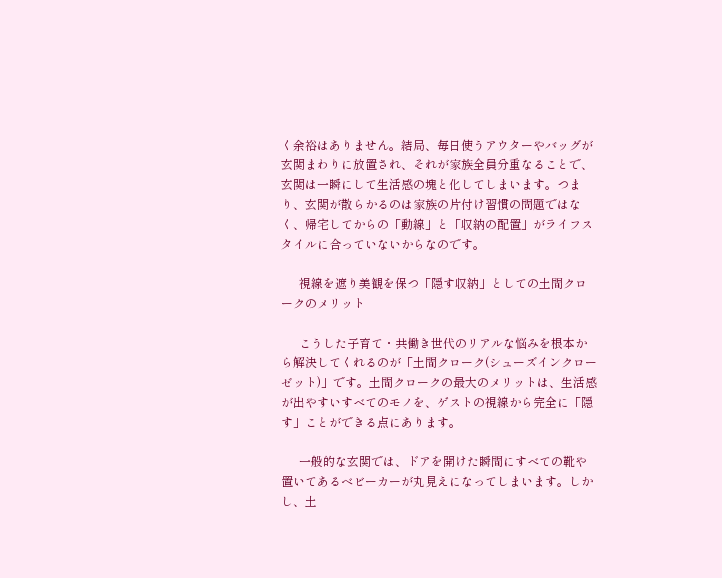く余裕はありません。結局、毎日使うアウターやバッグが玄関まわりに放置され、それが家族全員分重なることで、玄関は一瞬にして生活感の塊と化してしまいます。つまり、玄関が散らかるのは家族の片付け習慣の問題ではなく、帰宅してからの「動線」と「収納の配置」がライフスタイルに合っていないからなのです。

      視線を遮り美観を保つ「隠す収納」としての土間クロークのメリット

      こうした子育て・共働き世代のリアルな悩みを根本から解決してくれるのが「土間クローク(シューズインクローゼット)」です。土間クロークの最大のメリットは、生活感が出やすいすべてのモノを、ゲストの視線から完全に「隠す」ことができる点にあります。

      一般的な玄関では、ドアを開けた瞬間にすべての靴や置いてあるベビーカーが丸見えになってしまいます。しかし、土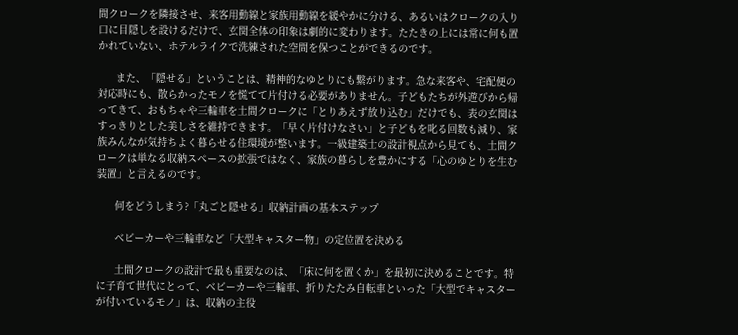間クロークを隣接させ、来客用動線と家族用動線を緩やかに分ける、あるいはクロークの入り口に目隠しを設けるだけで、玄関全体の印象は劇的に変わります。たたきの上には常に何も置かれていない、ホテルライクで洗練された空間を保つことができるのです。

      また、「隠せる」ということは、精神的なゆとりにも繋がります。急な来客や、宅配便の対応時にも、散らかったモノを慌てて片付ける必要がありません。子どもたちが外遊びから帰ってきて、おもちゃや三輪車を土間クロークに「とりあえず放り込む」だけでも、表の玄関はすっきりとした美しさを維持できます。「早く片付けなさい」と子どもを叱る回数も減り、家族みんなが気持ちよく暮らせる住環境が整います。一級建築士の設計視点から見ても、土間クロークは単なる収納スペースの拡張ではなく、家族の暮らしを豊かにする「心のゆとりを生む装置」と言えるのです。

      何をどうしまう?「丸ごと隠せる」収納計画の基本ステップ

      ベビーカーや三輪車など「大型キャスター物」の定位置を決める

      土間クロークの設計で最も重要なのは、「床に何を置くか」を最初に決めることです。特に子育て世代にとって、ベビーカーや三輪車、折りたたみ自転車といった「大型でキャスターが付いているモノ」は、収納の主役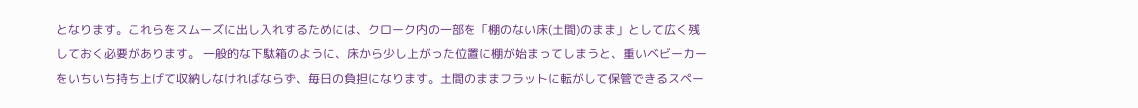となります。これらをスムーズに出し入れするためには、クローク内の一部を「棚のない床(土間)のまま」として広く残しておく必要があります。 一般的な下駄箱のように、床から少し上がった位置に棚が始まってしまうと、重いベビーカーをいちいち持ち上げて収納しなければならず、毎日の負担になります。土間のままフラットに転がして保管できるスペー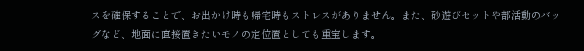スを確保することで、お出かけ時も帰宅時もストレスがありません。また、砂遊びセットや部活動のバッグなど、地面に直接置きたいモノの定位置としても重宝します。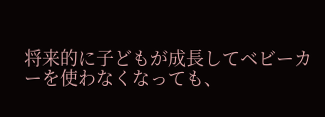将来的に子どもが成長してベビーカーを使わなくなっても、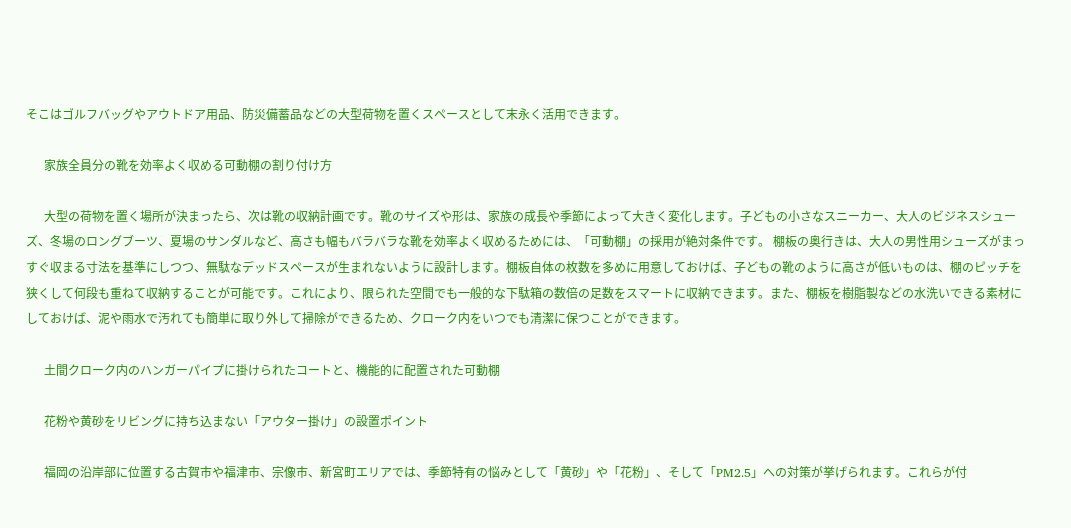そこはゴルフバッグやアウトドア用品、防災備蓄品などの大型荷物を置くスペースとして末永く活用できます。

      家族全員分の靴を効率よく収める可動棚の割り付け方

      大型の荷物を置く場所が決まったら、次は靴の収納計画です。靴のサイズや形は、家族の成長や季節によって大きく変化します。子どもの小さなスニーカー、大人のビジネスシューズ、冬場のロングブーツ、夏場のサンダルなど、高さも幅もバラバラな靴を効率よく収めるためには、「可動棚」の採用が絶対条件です。 棚板の奥行きは、大人の男性用シューズがまっすぐ収まる寸法を基準にしつつ、無駄なデッドスペースが生まれないように設計します。棚板自体の枚数を多めに用意しておけば、子どもの靴のように高さが低いものは、棚のピッチを狭くして何段も重ねて収納することが可能です。これにより、限られた空間でも一般的な下駄箱の数倍の足数をスマートに収納できます。また、棚板を樹脂製などの水洗いできる素材にしておけば、泥や雨水で汚れても簡単に取り外して掃除ができるため、クローク内をいつでも清潔に保つことができます。

      土間クローク内のハンガーパイプに掛けられたコートと、機能的に配置された可動棚

      花粉や黄砂をリビングに持ち込まない「アウター掛け」の設置ポイント

      福岡の沿岸部に位置する古賀市や福津市、宗像市、新宮町エリアでは、季節特有の悩みとして「黄砂」や「花粉」、そして「PM2.5」への対策が挙げられます。これらが付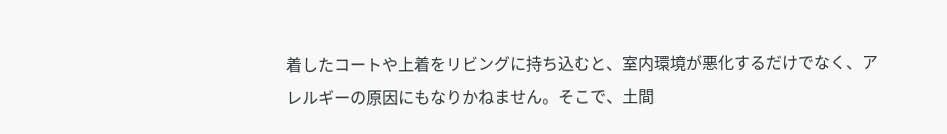着したコートや上着をリビングに持ち込むと、室内環境が悪化するだけでなく、アレルギーの原因にもなりかねません。そこで、土間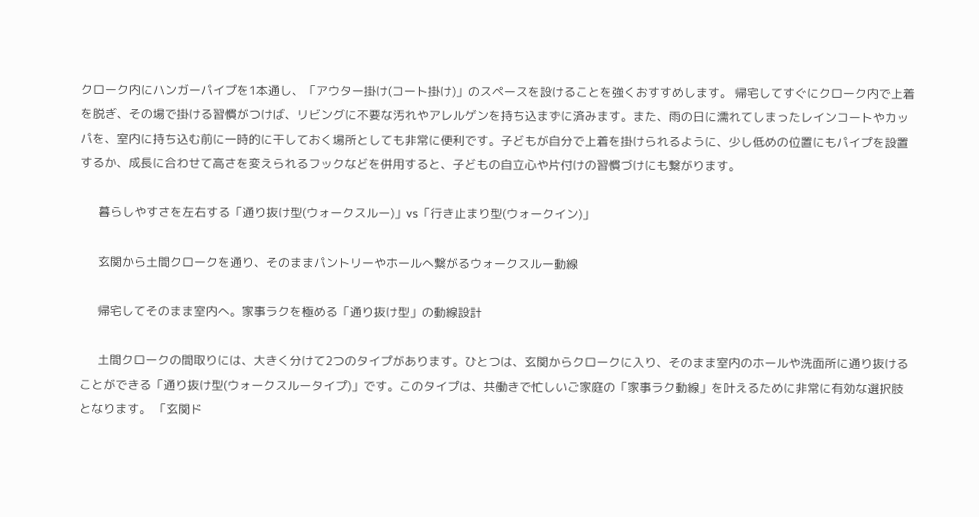クローク内にハンガーパイプを1本通し、「アウター掛け(コート掛け)」のスペースを設けることを強くおすすめします。 帰宅してすぐにクローク内で上着を脱ぎ、その場で掛ける習慣がつけば、リビングに不要な汚れやアレルゲンを持ち込まずに済みます。また、雨の日に濡れてしまったレインコートやカッパを、室内に持ち込む前に一時的に干しておく場所としても非常に便利です。子どもが自分で上着を掛けられるように、少し低めの位置にもパイプを設置するか、成長に合わせて高さを変えられるフックなどを併用すると、子どもの自立心や片付けの習慣づけにも繋がります。

      暮らしやすさを左右する「通り抜け型(ウォークスルー)」vs「行き止まり型(ウォークイン)」

      玄関から土間クロークを通り、そのままパントリーやホールへ繋がるウォークスルー動線

      帰宅してそのまま室内へ。家事ラクを極める「通り抜け型」の動線設計

      土間クロークの間取りには、大きく分けて2つのタイプがあります。ひとつは、玄関からクロークに入り、そのまま室内のホールや洗面所に通り抜けることができる「通り抜け型(ウォークスルータイプ)」です。このタイプは、共働きで忙しいご家庭の「家事ラク動線」を叶えるために非常に有効な選択肢となります。 「玄関ド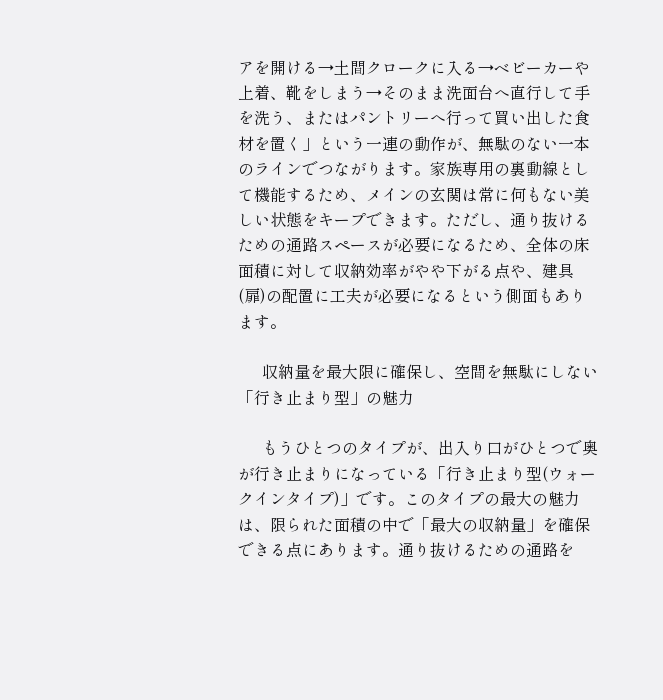アを開ける→土間クロークに入る→ベビーカーや上着、靴をしまう→そのまま洗面台へ直行して手を洗う、またはパントリーへ行って買い出した食材を置く」という一連の動作が、無駄のない一本のラインでつながります。家族専用の裏動線として機能するため、メインの玄関は常に何もない美しい状態をキープできます。ただし、通り抜けるための通路スペースが必要になるため、全体の床面積に対して収納効率がやや下がる点や、建具(扉)の配置に工夫が必要になるという側面もあります。

      収納量を最大限に確保し、空間を無駄にしない「行き止まり型」の魅力

      もうひとつのタイプが、出入り口がひとつで奥が行き止まりになっている「行き止まり型(ウォークインタイプ)」です。このタイプの最大の魅力は、限られた面積の中で「最大の収納量」を確保できる点にあります。通り抜けるための通路を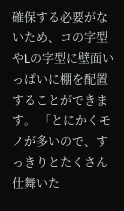確保する必要がないため、コの字型やLの字型に壁面いっぱいに棚を配置することができます。 「とにかくモノが多いので、すっきりとたくさん仕舞いた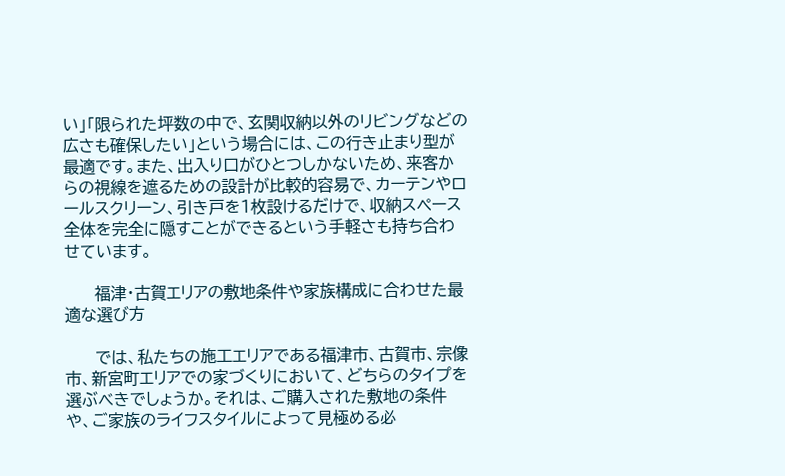い」「限られた坪数の中で、玄関収納以外のリビングなどの広さも確保したい」という場合には、この行き止まり型が最適です。また、出入り口がひとつしかないため、来客からの視線を遮るための設計が比較的容易で、カーテンやロールスクリーン、引き戸を1枚設けるだけで、収納スペース全体を完全に隠すことができるという手軽さも持ち合わせています。

      福津・古賀エリアの敷地条件や家族構成に合わせた最適な選び方

      では、私たちの施工エリアである福津市、古賀市、宗像市、新宮町エリアでの家づくりにおいて、どちらのタイプを選ぶべきでしょうか。それは、ご購入された敷地の条件や、ご家族のライフスタイルによって見極める必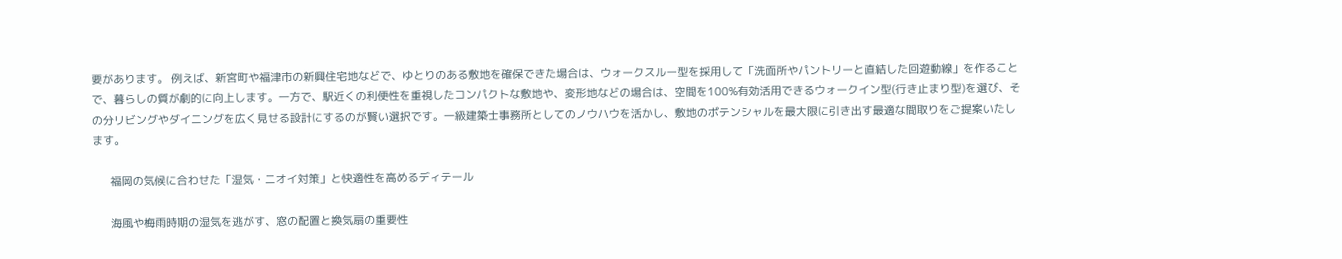要があります。 例えば、新宮町や福津市の新興住宅地などで、ゆとりのある敷地を確保できた場合は、ウォークスルー型を採用して「洗面所やパントリーと直結した回遊動線」を作ることで、暮らしの質が劇的に向上します。一方で、駅近くの利便性を重視したコンパクトな敷地や、変形地などの場合は、空間を100%有効活用できるウォークイン型(行き止まり型)を選び、その分リビングやダイニングを広く見せる設計にするのが賢い選択です。一級建築士事務所としてのノウハウを活かし、敷地のポテンシャルを最大限に引き出す最適な間取りをご提案いたします。

      福岡の気候に合わせた「湿気・ニオイ対策」と快適性を高めるディテール

      海風や梅雨時期の湿気を逃がす、窓の配置と換気扇の重要性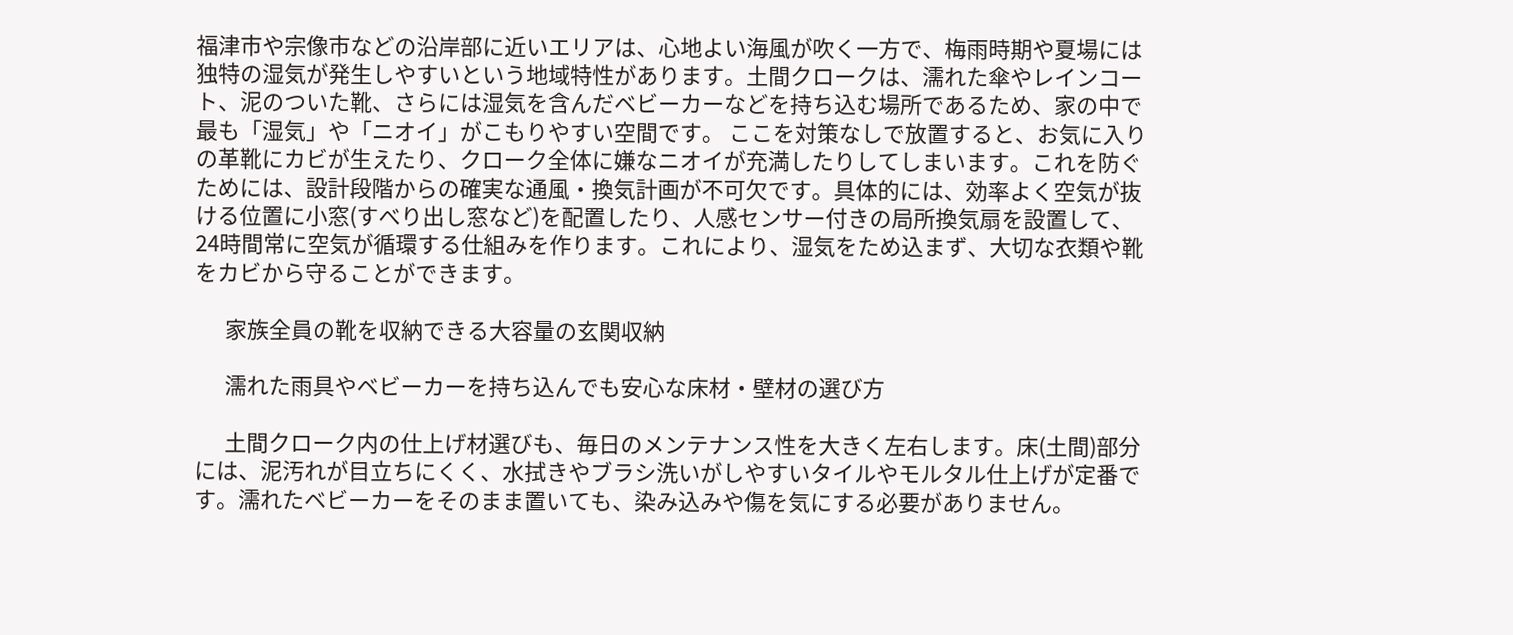福津市や宗像市などの沿岸部に近いエリアは、心地よい海風が吹く一方で、梅雨時期や夏場には独特の湿気が発生しやすいという地域特性があります。土間クロークは、濡れた傘やレインコート、泥のついた靴、さらには湿気を含んだベビーカーなどを持ち込む場所であるため、家の中で最も「湿気」や「ニオイ」がこもりやすい空間です。 ここを対策なしで放置すると、お気に入りの革靴にカビが生えたり、クローク全体に嫌なニオイが充満したりしてしまいます。これを防ぐためには、設計段階からの確実な通風・換気計画が不可欠です。具体的には、効率よく空気が抜ける位置に小窓(すべり出し窓など)を配置したり、人感センサー付きの局所換気扇を設置して、24時間常に空気が循環する仕組みを作ります。これにより、湿気をため込まず、大切な衣類や靴をカビから守ることができます。

      家族全員の靴を収納できる大容量の玄関収納

      濡れた雨具やベビーカーを持ち込んでも安心な床材・壁材の選び方

      土間クローク内の仕上げ材選びも、毎日のメンテナンス性を大きく左右します。床(土間)部分には、泥汚れが目立ちにくく、水拭きやブラシ洗いがしやすいタイルやモルタル仕上げが定番です。濡れたベビーカーをそのまま置いても、染み込みや傷を気にする必要がありません。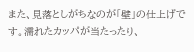また、見落としがちなのが「壁」の仕上げです。濡れたカッパが当たったり、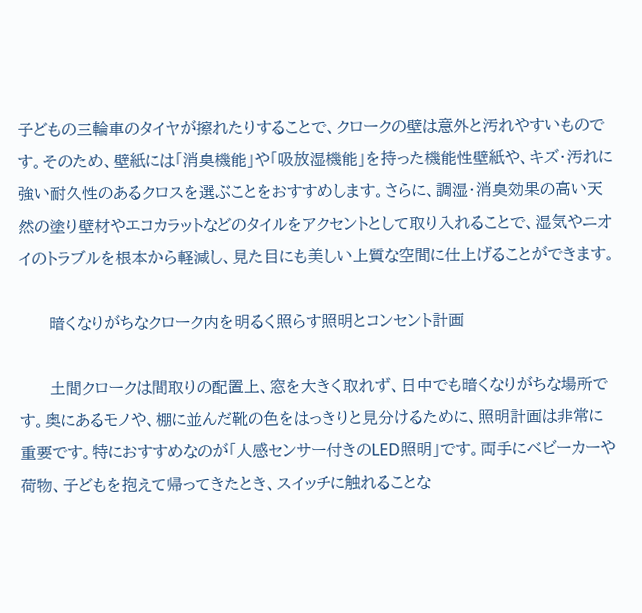子どもの三輪車のタイヤが擦れたりすることで、クロークの壁は意外と汚れやすいものです。そのため、壁紙には「消臭機能」や「吸放湿機能」を持った機能性壁紙や、キズ・汚れに強い耐久性のあるクロスを選ぶことをおすすめします。さらに、調湿・消臭効果の高い天然の塗り壁材やエコカラットなどのタイルをアクセントとして取り入れることで、湿気やニオイのトラブルを根本から軽減し、見た目にも美しい上質な空間に仕上げることができます。

      暗くなりがちなクローク内を明るく照らす照明とコンセント計画

      土間クロークは間取りの配置上、窓を大きく取れず、日中でも暗くなりがちな場所です。奥にあるモノや、棚に並んだ靴の色をはっきりと見分けるために、照明計画は非常に重要です。特におすすめなのが「人感センサー付きのLED照明」です。両手にベビーカーや荷物、子どもを抱えて帰ってきたとき、スイッチに触れることな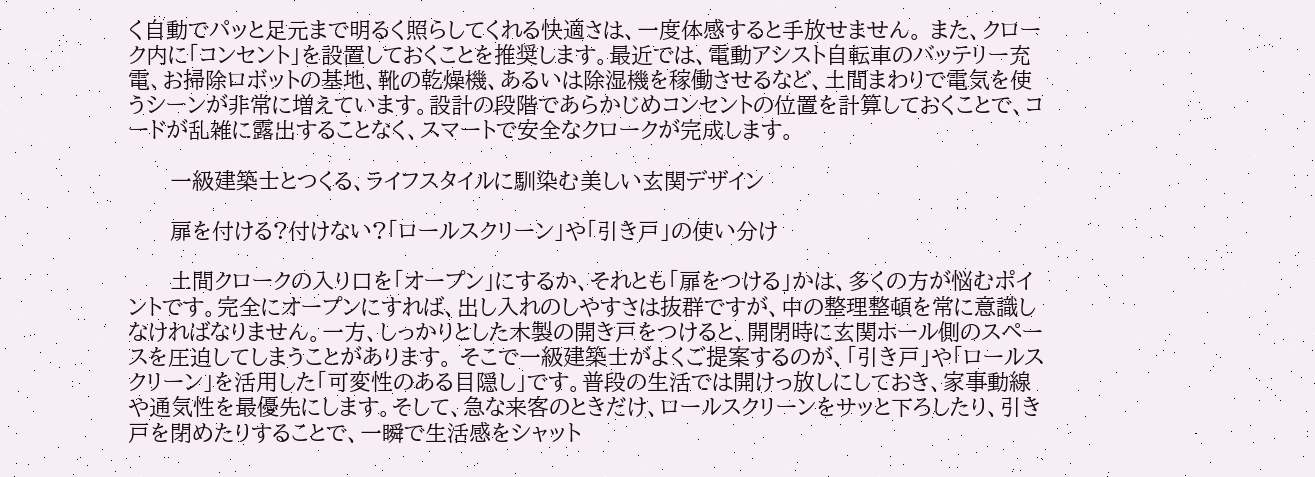く自動でパッと足元まで明るく照らしてくれる快適さは、一度体感すると手放せません。 また、クローク内に「コンセント」を設置しておくことを推奨します。最近では、電動アシスト自転車のバッテリー充電、お掃除ロボットの基地、靴の乾燥機、あるいは除湿機を稼働させるなど、土間まわりで電気を使うシーンが非常に増えています。設計の段階であらかじめコンセントの位置を計算しておくことで、コードが乱雑に露出することなく、スマートで安全なクロークが完成します。

      一級建築士とつくる、ライフスタイルに馴染む美しい玄関デザイン

      扉を付ける?付けない?「ロールスクリーン」や「引き戸」の使い分け

      土間クロークの入り口を「オープン」にするか、それとも「扉をつける」かは、多くの方が悩むポイントです。完全にオープンにすれば、出し入れのしやすさは抜群ですが、中の整理整頓を常に意識しなければなりません。一方、しっかりとした木製の開き戸をつけると、開閉時に玄関ホール側のスペースを圧迫してしまうことがあります。 そこで一級建築士がよくご提案するのが、「引き戸」や「ロールスクリーン」を活用した「可変性のある目隠し」です。普段の生活では開けっ放しにしておき、家事動線や通気性を最優先にします。そして、急な来客のときだけ、ロールスクリーンをサッと下ろしたり、引き戸を閉めたりすることで、一瞬で生活感をシャット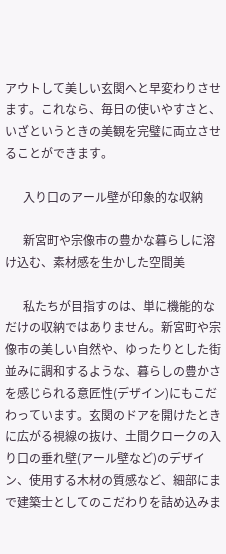アウトして美しい玄関へと早変わりさせます。これなら、毎日の使いやすさと、いざというときの美観を完璧に両立させることができます。

      入り口のアール壁が印象的な収納

      新宮町や宗像市の豊かな暮らしに溶け込む、素材感を生かした空間美

      私たちが目指すのは、単に機能的なだけの収納ではありません。新宮町や宗像市の美しい自然や、ゆったりとした街並みに調和するような、暮らしの豊かさを感じられる意匠性(デザイン)にもこだわっています。玄関のドアを開けたときに広がる視線の抜け、土間クロークの入り口の垂れ壁(アール壁など)のデザイン、使用する木材の質感など、細部にまで建築士としてのこだわりを詰め込みま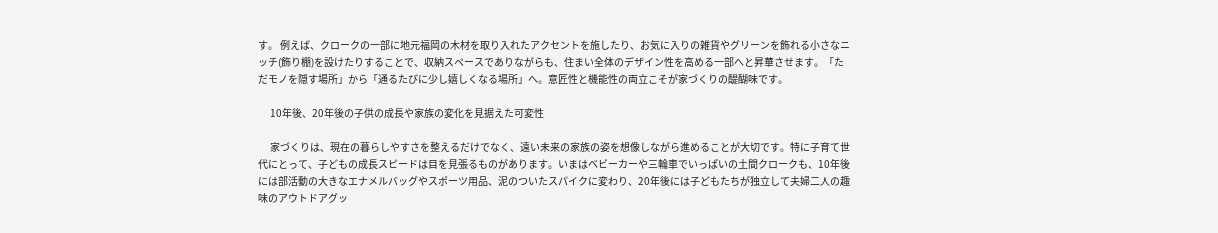す。 例えば、クロークの一部に地元福岡の木材を取り入れたアクセントを施したり、お気に入りの雑貨やグリーンを飾れる小さなニッチ(飾り棚)を設けたりすることで、収納スペースでありながらも、住まい全体のデザイン性を高める一部へと昇華させます。「ただモノを隠す場所」から「通るたびに少し嬉しくなる場所」へ。意匠性と機能性の両立こそが家づくりの醍醐味です。

      10年後、20年後の子供の成長や家族の変化を見据えた可変性

      家づくりは、現在の暮らしやすさを整えるだけでなく、遠い未来の家族の姿を想像しながら進めることが大切です。特に子育て世代にとって、子どもの成長スピードは目を見張るものがあります。いまはベビーカーや三輪車でいっぱいの土間クロークも、10年後には部活動の大きなエナメルバッグやスポーツ用品、泥のついたスパイクに変わり、20年後には子どもたちが独立して夫婦二人の趣味のアウトドアグッ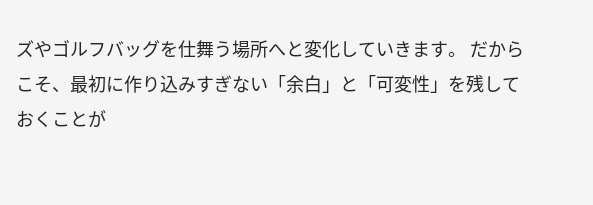ズやゴルフバッグを仕舞う場所へと変化していきます。 だからこそ、最初に作り込みすぎない「余白」と「可変性」を残しておくことが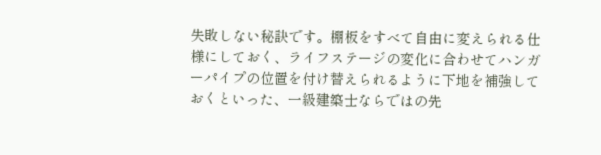失敗しない秘訣です。棚板をすべて自由に変えられる仕様にしておく、ライフステージの変化に合わせてハンガーパイプの位置を付け替えられるように下地を補強しておくといった、一級建築士ならではの先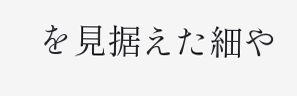を見据えた細や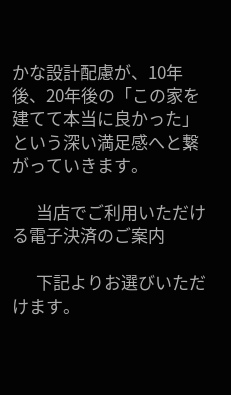かな設計配慮が、10年後、20年後の「この家を建てて本当に良かった」という深い満足感へと繋がっていきます。

      当店でご利用いただける電子決済のご案内

      下記よりお選びいただけます。